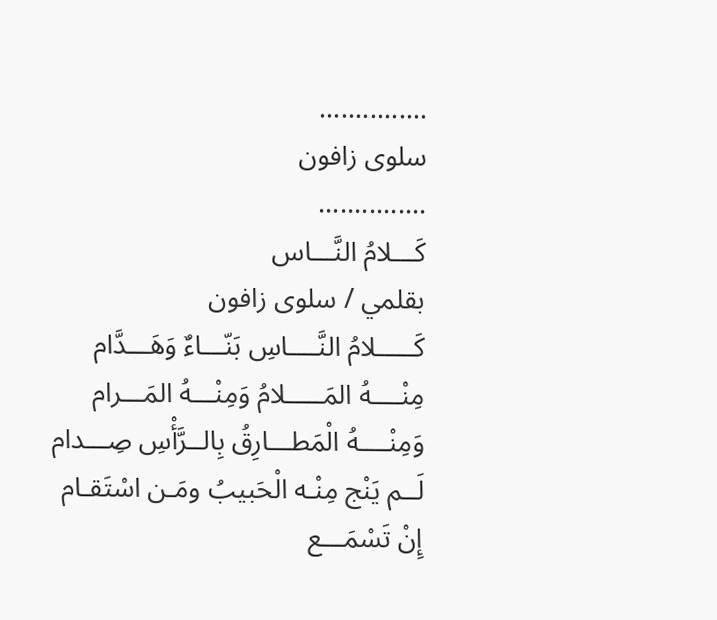...............
سلوى زافون
...............
كَـــلامُ النَّـــاس
بقلمي / سلوى زافون
كَـــــلامُ النَّــــاسِ بَنّـــاءٌ وَهَـــدَّام
مِنْــــهُ المَـــــلامُ وَمِنْـــهُ المَـــرام
وَمِنْــــهُ الْمَطـــارِقُ بِالــرَّأْسِ صِـــدام
لَــم يَنْج مِنْـه الْحَبيبُ ومَـن اسْتَقـام
إِنْ تَسْمَـــع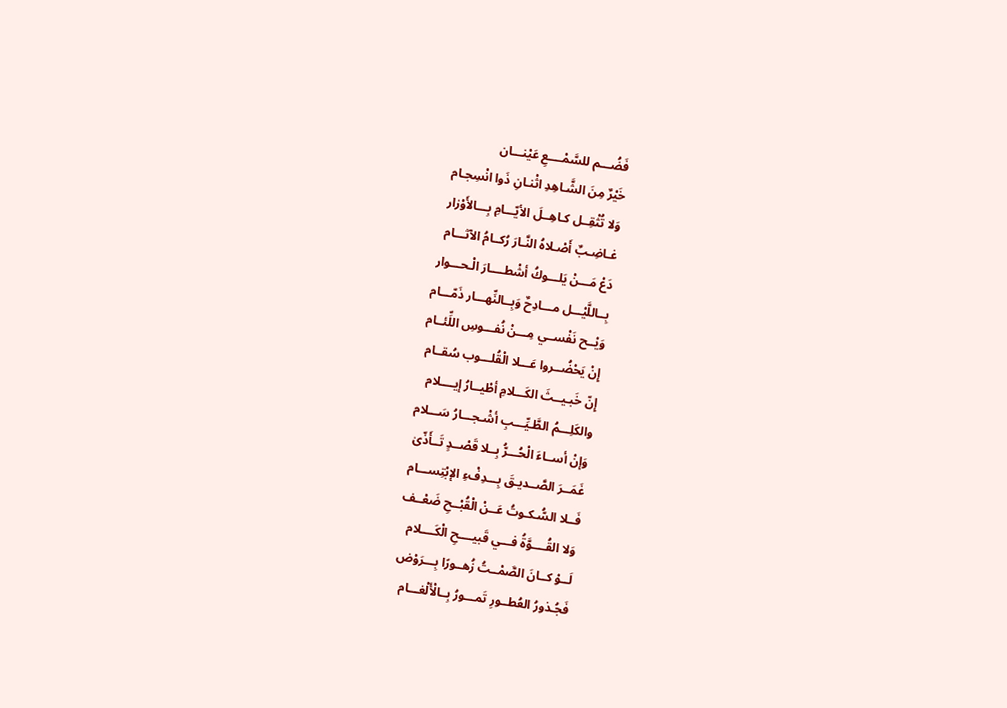فَضُـــم للسَّمْــــعِ عَيْنـــان
خَيْرٌ مِنَ الشَّـاهِدِ اثْنـانِ ذَوا انْسِجـام
وَلا تُثْقِــل كـاهِــلَ الأيّـــامِ بِـــالأَوْزار
غـاضِـبٌ أَصْـلاهُ النَّـارَ رُكــامُ الآثـــام
دَعْ مَـــنْ يَلـــوكُ أشْطــــارَ الْـحـــوار
بِــاللَّيْـــل مـــادِحٌ وَبِــالنِّهـــار ذَمّـــام
وَيْــح نَفْســي مِـــنْ نُفـــوسِ اللِّئــام
إِنْ يَحْضُــروا عَـــلا الْقُلـــوب سُقــام
إِنّ خَبـيــثَ الكَـــلامِ أطْيــارُ إيــــلام
والكَلِـــمُ الطَّـيِّـــبِ أشْـجـــارُ سَـــلام
وَإنْ أســاءَ الْحُـــرُّ بِــلا قَصْــدٍ تَــأَذّىٰ
غَمَــرَ الصَّــديـقَ بِـــدِفْءِ الإبْتِســـام
فَــلا السُّـكـوتُ عَــنْ الْقُبْــحِ ضَعْــف
وَلا القُــــوَّةُ فـــي قَبيــــحِ الْكَــــلام
لَــوْ كــانَ الصَّمْــتُ زُهــورًا بِـــرَوْض
فَجُـذورُ العُطــورِ تَمـــورُ بِــالْأَلْغـــام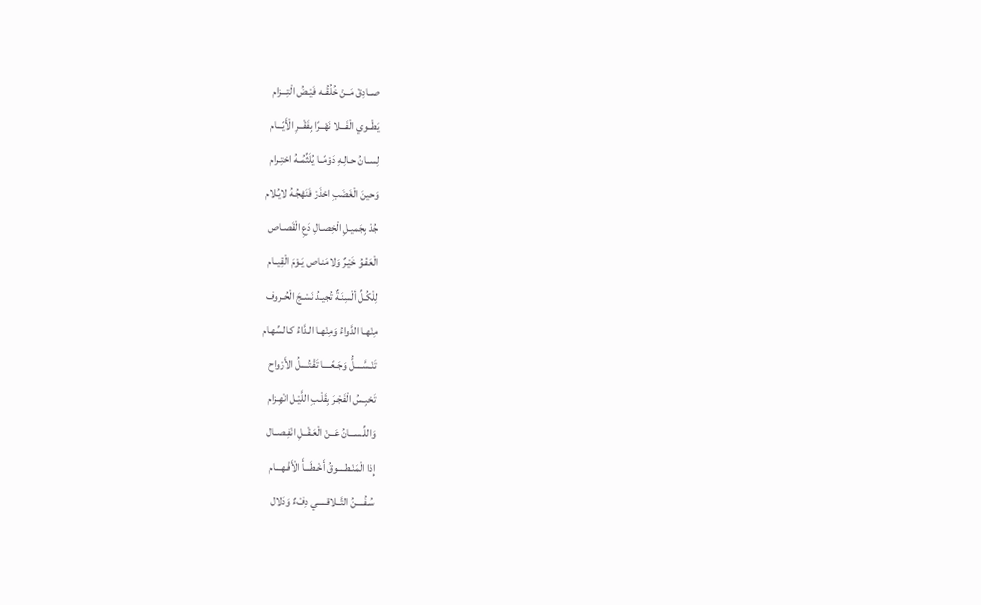صــادِقْ مَــنْ خُلُقُــه فَيْـضُ الْتِـــزام
يَطْــوي الْفَـــلا نَهْــرًا بِفَقْــرِ الْأَيّـــام
لِســانُ حـالِـهِ دَوْمًــا يُلَثِّمُــهُ احْتِـرام
وَحينَ الْغَضَبِ احْذَرْ فَنَهْجُـهُ لايُـلام
جُدْ بِجَميـلِ الْخِصـالِ دَعِ الْقَصـاص
الْعَفْـوُ خَيْـرٌ وَلامَنـاص يَـوْمَ الْقِيــام
لِلْكُـلِّ ألْسِنَـةٌ تُجيـدُ نَسْـجَ الْحُـروف
مِنْهـا الدَّواءُ وَمِنْهـا الـدَّاءُ كـالسِّهـام
تَنْـسَّــــلُّ وَجَـعًــــا تَقْـتُــــلُ الأَرْواح
تَحْبِـسُ الْفَجْـرَ بِقَلْـبِ اللَّيْـل انْهِـزام
وَاللِّـســـانُ عَــنْ الْعَـقْــلِ انْفِـصــال
إِذا الْمَنْـطــــوقُ أَخْـطَـــأَ الْأَفْـهـــام
سُـفُــــنُ التَّــلاقـــــي دِفْءٌ وَدَلال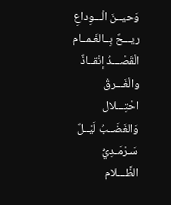وَحيــنَ الْـــوِداعِ ريـــحٌ بِــالغَـمــام
الْقَصْـــدُ إنْقــاذٌ والْغَـــرقُ احْتِـــلال
وَالغَضَــبُ لَيْــلٌ سَـرْمَـدِيُّ الظَّـــلام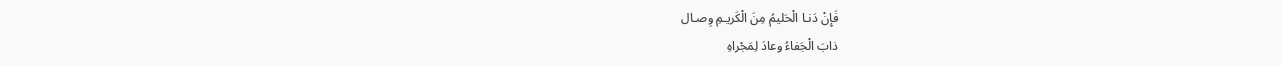فَإِنْ دَنـا الْحَليمُ مِنَ الْكَريـمِ وِصـال
ذابَ الْجَفاءُ وعادَ لِمَجْراهِ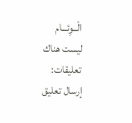الْــوِئـــام
ليست هناك تعليقات:
إرسال تعليق